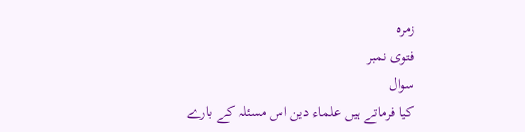زمره
فتوی نمبر
سوال
کیا فرماتے ہیں علماء دین اس مسئلہ کے بارے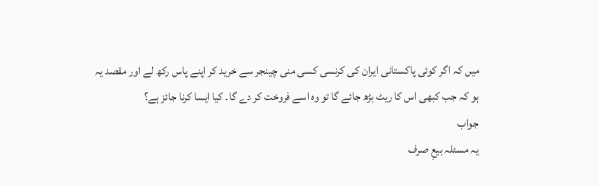میں کہ اگر کوئی پاکستانی ایران کی کرنسی کسی منی چینجر سے خرید کر اپنے پاس رکھ لے اور مقصد یہ ہو کہ جب کبھی اس کا ریٹ بڑھ جائے گا تو وہ اسے فروخت کر دے گا۔ کیا ایسا کرنا جائز ہے؟
جواب
یہ مسئلہ بیعِ صرف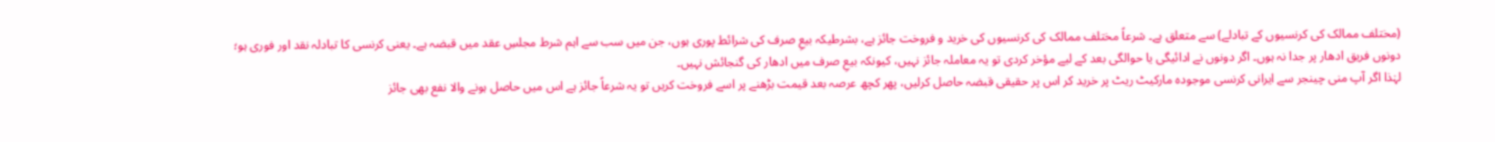(مختلف ممالک کی کرنسیوں کے تبادلے) سے متعلق ہے۔ شرعاً مختلف ممالک کی کرنسیوں کی خرید و فروخت جائز ہے، بشرطیکہ بیعِ صرف کی شرائط پوری ہوں، جن میں سب سے اہم شرط مجلسِ عقد میں قبضہ ہے۔ یعنی کرنسی کا تبادلہ نقد اور فوری ہو؛ دونوں فریق ادھار پر جدا نہ ہوں۔ اگر دونوں نے ادائیگی یا حوالگی بعد کے لیے مؤخر کردی تو یہ معاملہ جائز نہیں، کیونکہ بیعِ صرف میں ادھار کی گنجائش نہیں۔
لہٰذا اگر آپ منی چینجر سے ایرانی کرنسی موجودہ مارکیٹ ریٹ پر خرید کر اس پر حقیقی قبضہ حاصل کرلیں، پھر کچھ عرصہ بعد قیمت بڑھنے پر اسے فروخت کریں تو یہ شرعاً جائز ہے اس میں حاصل ہونے والا نفع بھی جائز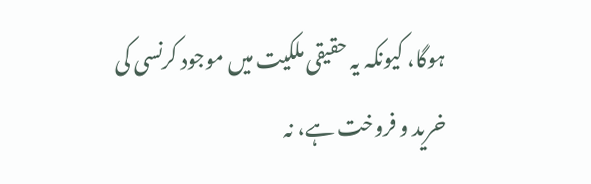ہوگا، کیونکہ یہ حقیقی ملکیت میں موجود کرنسی کی خرید و فروخت ہے، نہ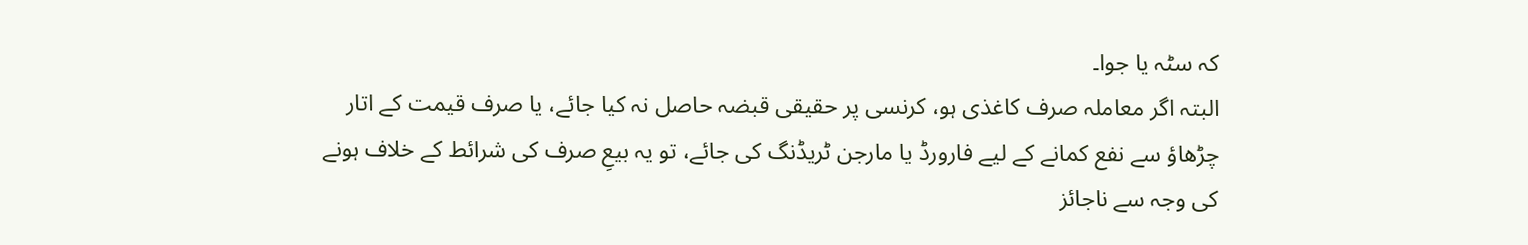کہ سٹہ یا جوا۔
البتہ اگر معاملہ صرف کاغذی ہو، کرنسی پر حقیقی قبضہ حاصل نہ کیا جائے، یا صرف قیمت کے اتار چڑھاؤ سے نفع کمانے کے لیے فارورڈ یا مارجن ٹریڈنگ کی جائے، تو یہ بیعِ صرف کی شرائط کے خلاف ہونے کی وجہ سے ناجائز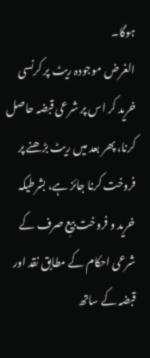ہوگا۔
الغرض موجودہ ریٹ پر کرنسی خرید کر اس پر شرعی قبضہ حاصل کرنا، پھر بعد میں ریٹ بڑھنے پر فروخت کرنا جائز ہے، بشرطیکہ خرید و فروخت بیعِ صرف کے شرعی احکام کے مطابق نقد اور قبضہ کے ساتھ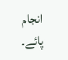انجام پائے۔